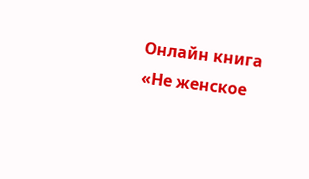Онлайн книга «Не женское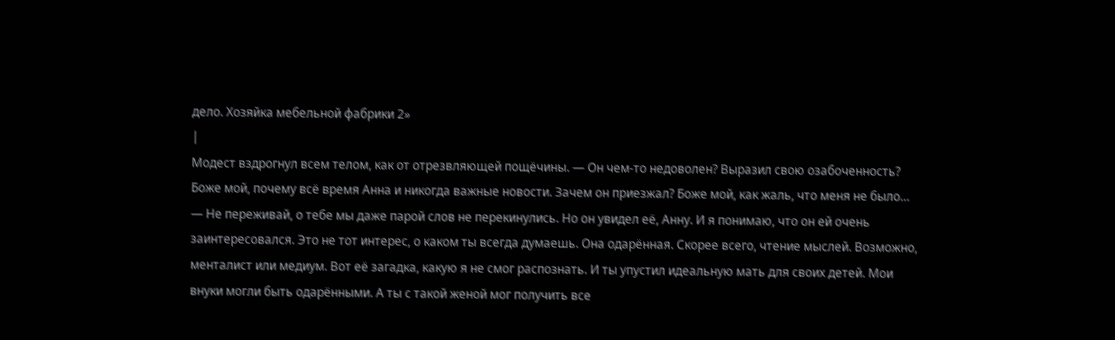дело. Хозяйка мебельной фабрики 2»
|
Модест вздрогнул всем телом, как от отрезвляющей пощёчины. — Он чем-то недоволен? Выразил свою озабоченность? Боже мой, почему всё время Анна и никогда важные новости. Зачем он приезжал? Боже мой, как жаль, что меня не было… — Не переживай, о тебе мы даже парой слов не перекинулись. Но он увидел её, Анну. И я понимаю, что он ей очень заинтересовался. Это не тот интерес, о каком ты всегда думаешь. Она одарённая. Скорее всего, чтение мыслей. Возможно, менталист или медиум. Вот её загадка, какую я не смог распознать. И ты упустил идеальную мать для своих детей. Мои внуки могли быть одарёнными. А ты с такой женой мог получить все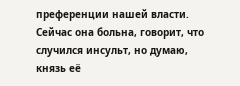преференции нашей власти. Сейчас она больна, говорит, что случился инсульт, но думаю, князь её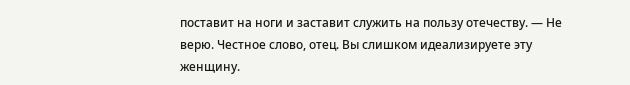поставит на ноги и заставит служить на пользу отечеству. — Не верю. Честное слово, отец. Вы слишком идеализируете эту женщину.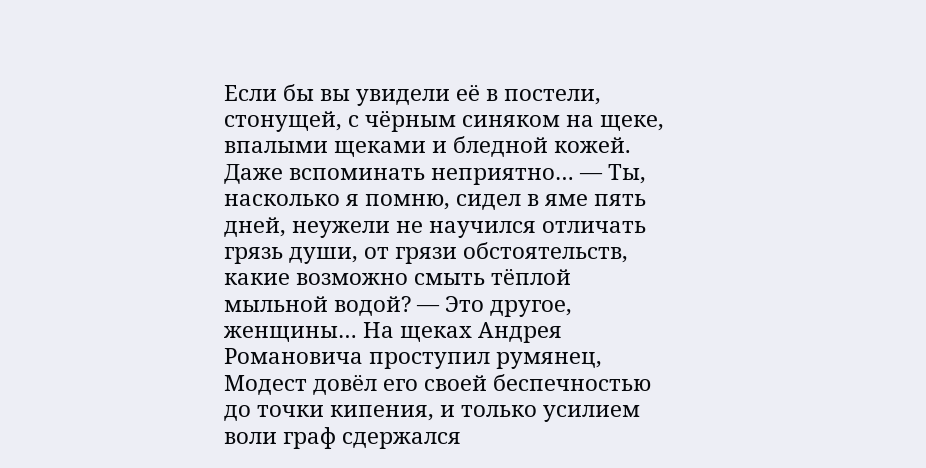Если бы вы увидели её в постели, стонущей, с чёрным синяком на щеке, впалыми щеками и бледной кожей. Даже вспоминать неприятно… — Ты, насколько я помню, сидел в яме пять дней, неужели не научился отличать грязь души, от грязи обстоятельств, какие возможно смыть тёплой мыльной водой? — Это другое, женщины… На щеках Андрея Романовича проступил румянец, Модест довёл его своей беспечностью до точки кипения, и только усилием воли граф сдержался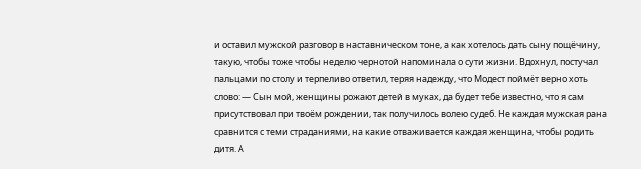и оставил мужской разговор в наставническом тоне, а как хотелось дать сыну пощёчину, такую, чтобы тоже чтобы неделю чернотой напоминала о сути жизни. Вдохнул, постучал пальцами по столу и терпеливо ответил, теряя надежду, что Модест поймёт верно хоть слово: — Сын мой, женщины рожают детей в муках, да будет тебе известно, что я сам присутствовал при твоём рождении, так получилось волею судеб. Не каждая мужская рана сравнится с теми страданиями, на какие отваживается каждая женщина, чтобы родить дитя. А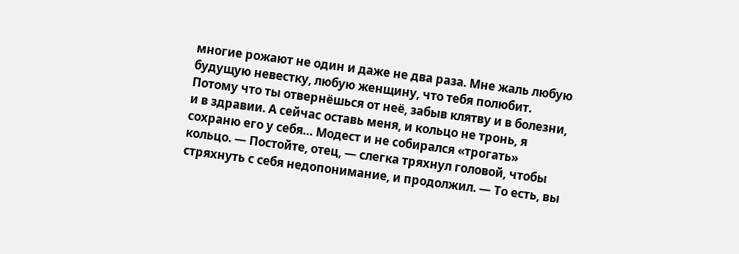многие рожают не один и даже не два раза. Мне жаль любую будущую невестку, любую женщину, что тебя полюбит. Потому что ты отвернёшься от неё, забыв клятву и в болезни, и в здравии. А сейчас оставь меня, и кольцо не тронь, я сохраню его у себя… Модест и не собирался «трогать» кольцо. — Постойте, отец, — слегка тряхнул головой, чтобы стряхнуть с себя недопонимание, и продолжил. — То есть, вы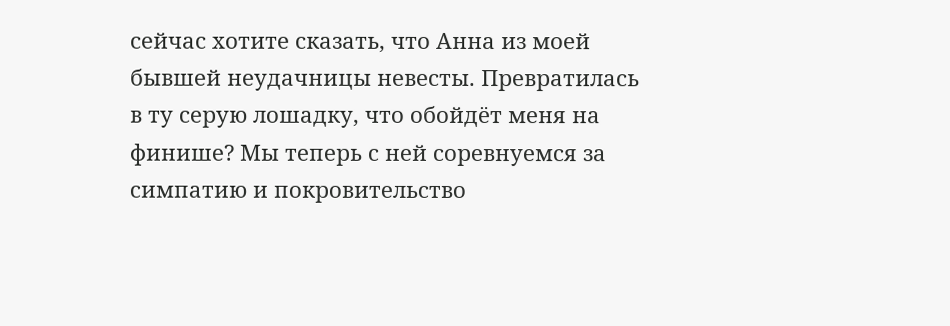сейчас хотите сказать, что Анна из моей бывшей неудачницы невесты. Превратилась в ту серую лошадку, что обойдёт меня на финише? Мы теперь с ней соревнуемся за симпатию и покровительство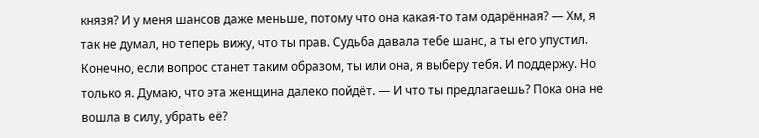князя? И у меня шансов даже меньше, потому что она какая-то там одарённая? — Хм, я так не думал, но теперь вижу, что ты прав. Судьба давала тебе шанс, а ты его упустил. Конечно, если вопрос станет таким образом, ты или она, я выберу тебя. И поддержу. Но только я. Думаю, что эта женщина далеко пойдёт. — И что ты предлагаешь? Пока она не вошла в силу, убрать её?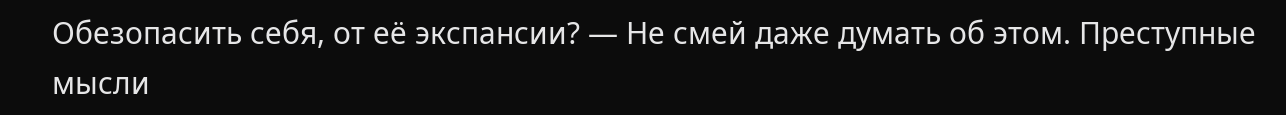Обезопасить себя, от её экспансии? — Не смей даже думать об этом. Преступные мысли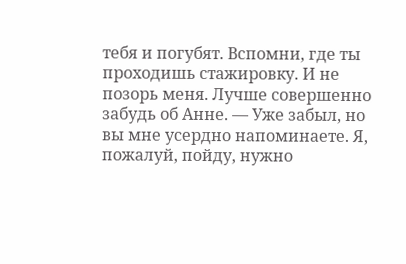тебя и погубят. Вспомни, где ты проходишь стажировку. И не позорь меня. Лучше совершенно забудь об Анне. — Уже забыл, но вы мне усердно напоминаете. Я, пожалуй, пойду, нужно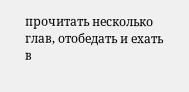прочитать несколько глав, отобедать и ехать в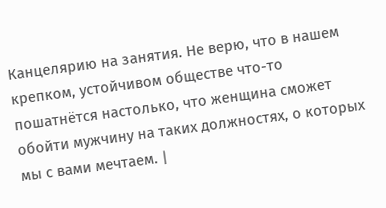Канцелярию на занятия. Не верю, что в нашем крепком, устойчивом обществе что-то пошатнётся настолько, что женщина сможет обойти мужчину на таких должностях, о которых мы с вами мечтаем. |